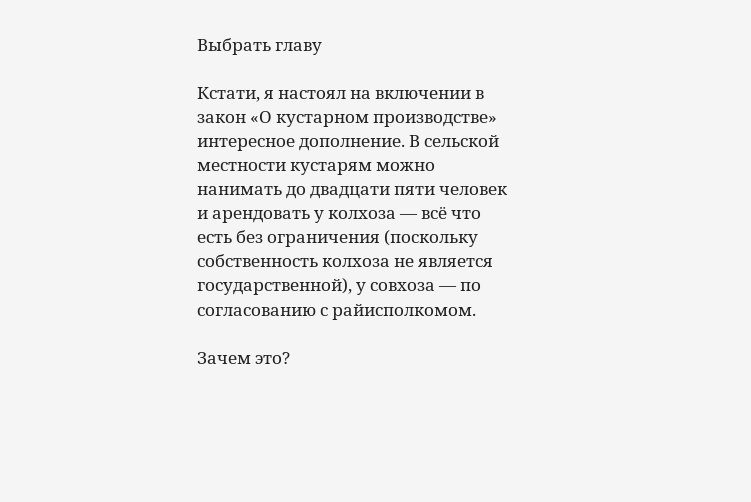Выбрать главу

Кстати, я настоял на включении в закон «О кустарном производстве» интересное дополнение. В сельской местности кустарям можно нанимать до двадцати пяти человек и арендовать у колхоза — всё что есть без ограничения (поскольку собственность колхоза не является государственной), у совхоза — по согласованию с райисполкомом.

Зачем это?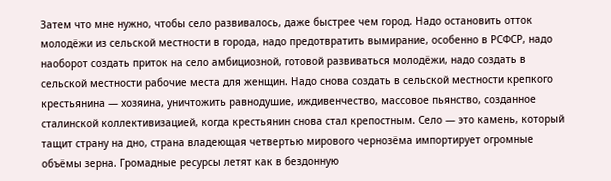Затем что мне нужно, чтобы село развивалось, даже быстрее чем город. Надо остановить отток молодёжи из сельской местности в города, надо предотвратить вымирание, особенно в РСФСР, надо наоборот создать приток на село амбициозной, готовой развиваться молодёжи, надо создать в сельской местности рабочие места для женщин. Надо снова создать в сельской местности крепкого крестьянина — хозяина, уничтожить равнодушие, иждивенчество, массовое пьянство, созданное сталинской коллективизацией, когда крестьянин снова стал крепостным. Село — это камень, который тащит страну на дно, страна владеющая четвертью мирового чернозёма импортирует огромные объёмы зерна. Громадные ресурсы летят как в бездонную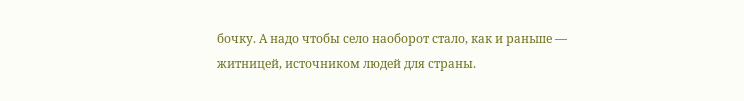бочку. А надо чтобы село наоборот стало, как и раньше — житницей, источником людей для страны.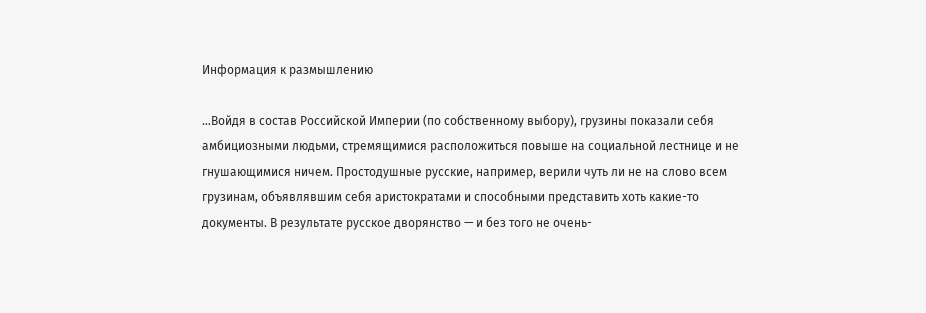Информация к размышлению

…Войдя в состав Российской Империи (по собственному выбору), грузины показали себя амбициозными людьми, стремящимися расположиться повыше на социальной лестнице и не гнушающимися ничем. Простодушные русские, например, верили чуть ли не на слово всем грузинам, объявлявшим себя аристократами и способными представить хоть какие-то документы. В результате русское дворянство — и без того не очень-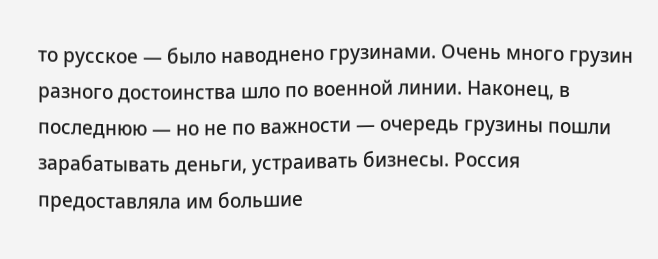то русское — было наводнено грузинами. Очень много грузин разного достоинства шло по военной линии. Наконец, в последнюю — но не по важности — очередь грузины пошли зарабатывать деньги, устраивать бизнесы. Россия предоставляла им большие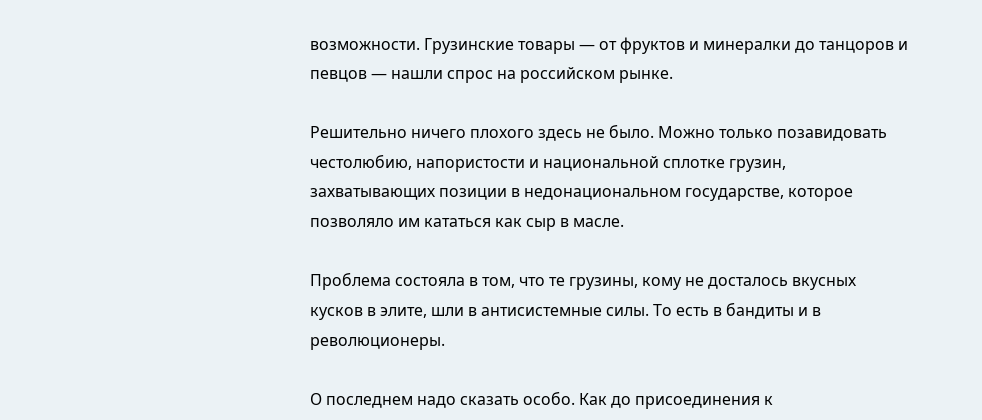возможности. Грузинские товары — от фруктов и минералки до танцоров и певцов — нашли спрос на российском рынке.

Решительно ничего плохого здесь не было. Можно только позавидовать честолюбию, напористости и национальной сплотке грузин, захватывающих позиции в недонациональном государстве, которое позволяло им кататься как сыр в масле.

Проблема состояла в том, что те грузины, кому не досталось вкусных кусков в элите, шли в антисистемные силы. То есть в бандиты и в революционеры.

О последнем надо сказать особо. Как до присоединения к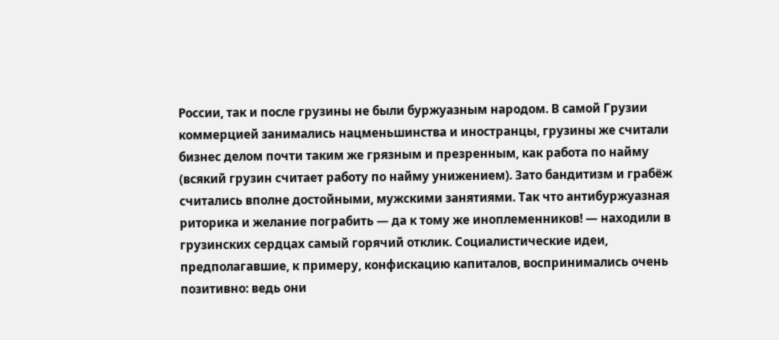России, так и после грузины не были буржуазным народом. В самой Грузии коммерцией занимались нацменьшинства и иностранцы, грузины же считали бизнес делом почти таким же грязным и презренным, как работа по найму (всякий грузин считает работу по найму унижением). Зато бандитизм и грабёж считались вполне достойными, мужскими занятиями. Так что антибуржуазная риторика и желание пограбить — да к тому же иноплеменников! — находили в грузинских сердцах самый горячий отклик. Социалистические идеи, предполагавшие, к примеру, конфискацию капиталов, воспринимались очень позитивно: ведь они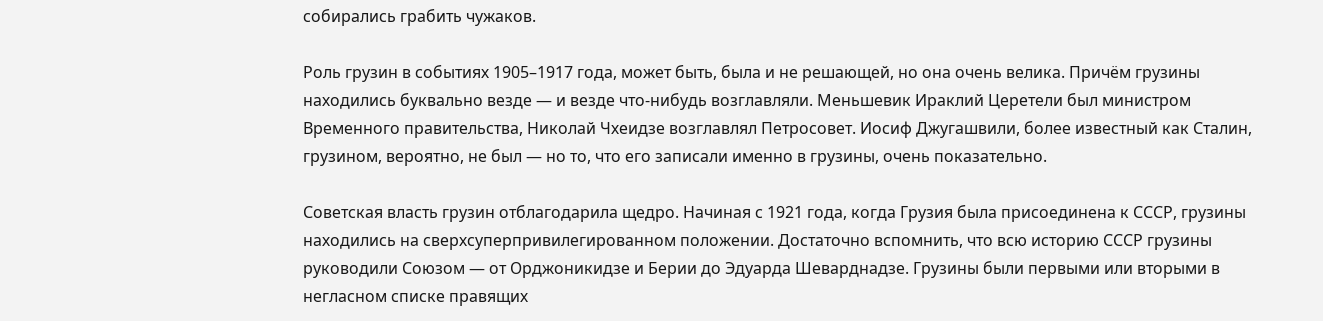собирались грабить чужаков.

Роль грузин в событиях 1905–1917 года, может быть, была и не решающей, но она очень велика. Причём грузины находились буквально везде — и везде что-нибудь возглавляли. Меньшевик Ираклий Церетели был министром Временного правительства, Николай Чхеидзе возглавлял Петросовет. Иосиф Джугашвили, более известный как Сталин, грузином, вероятно, не был — но то, что его записали именно в грузины, очень показательно.

Советская власть грузин отблагодарила щедро. Начиная с 1921 года, когда Грузия была присоединена к СССР, грузины находились на сверхсуперпривилегированном положении. Достаточно вспомнить, что всю историю СССР грузины руководили Союзом — от Орджоникидзе и Берии до Эдуарда Шеварднадзе. Грузины были первыми или вторыми в негласном списке правящих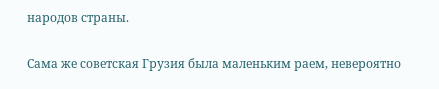народов страны.

Сама же советская Грузия была маленьким раем, невероятно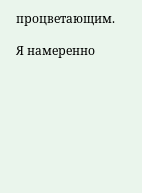процветающим.

Я намеренно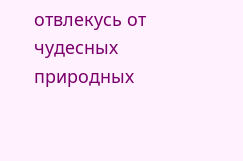отвлекусь от чудесных природных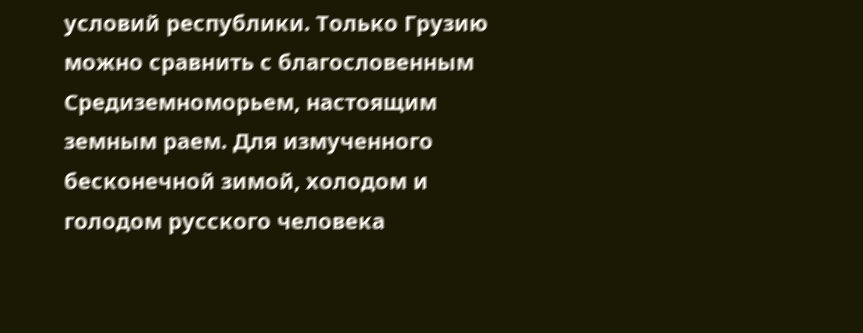условий республики. Только Грузию можно сравнить с благословенным Средиземноморьем, настоящим земным раем. Для измученного бесконечной зимой, холодом и голодом русского человека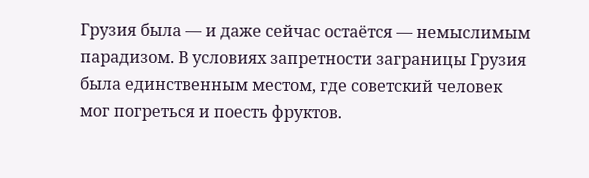Грузия была — и даже сейчас остаётся — немыслимым парадизом. В условиях запретности заграницы Грузия была единственным местом, где советский человек мог погреться и поесть фруктов.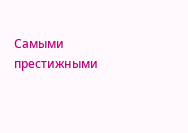Самыми престижными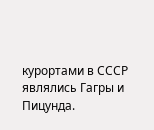курортами в СССР являлись Гагры и Пицунда.